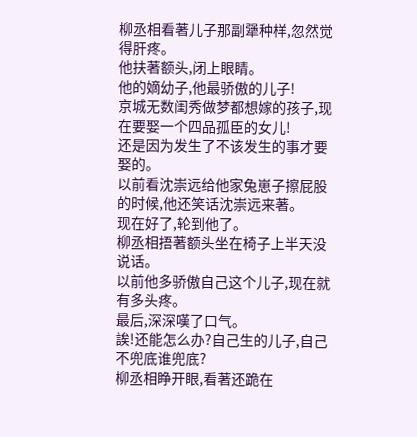柳丞相看著儿子那副犟种样,忽然觉得肝疼。
他扶著额头,闭上眼睛。
他的嫡幼子,他最骄傲的儿子!
京城无数闺秀做梦都想嫁的孩子,现在要娶一个四品孤臣的女儿!
还是因为发生了不该发生的事才要娶的。
以前看沈崇远给他家兔崽子擦屁股的时候,他还笑话沈崇远来著。
现在好了,轮到他了。
柳丞相捂著额头坐在椅子上半天没说话。
以前他多骄傲自己这个儿子,现在就有多头疼。
最后,深深嘆了口气。
誒!还能怎么办?自己生的儿子,自己不兜底谁兜底?
柳丞相睁开眼,看著还跪在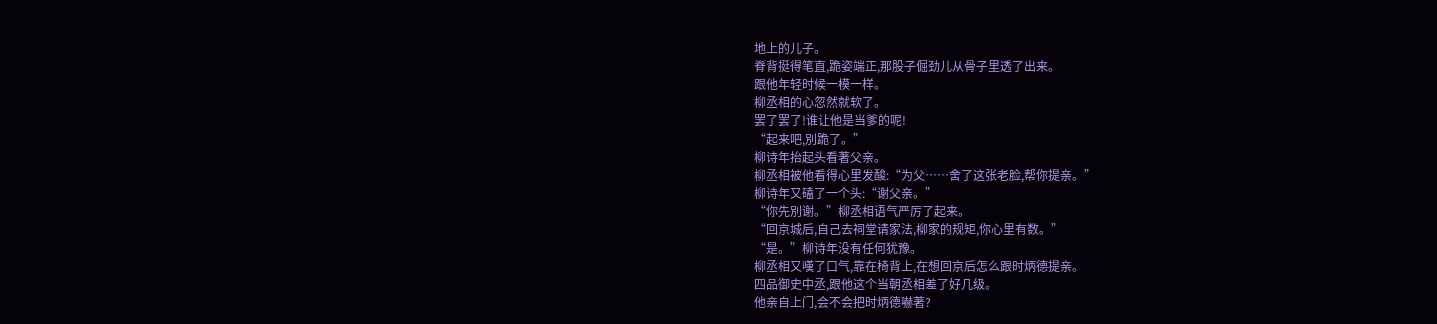地上的儿子。
脊背挺得笔直,跪姿端正,那股子倔劲儿从骨子里透了出来。
跟他年轻时候一模一样。
柳丞相的心忽然就软了。
罢了罢了!谁让他是当爹的呢!
“起来吧,別跪了。”
柳诗年抬起头看著父亲。
柳丞相被他看得心里发酸:“为父……舍了这张老脸,帮你提亲。”
柳诗年又磕了一个头:“谢父亲。”
“你先別谢。”柳丞相语气严厉了起来。
“回京城后,自己去祠堂请家法,柳家的规矩,你心里有数。”
“是。”柳诗年没有任何犹豫。
柳丞相又嘆了口气,靠在椅背上,在想回京后怎么跟时炳德提亲。
四品御史中丞,跟他这个当朝丞相差了好几级。
他亲自上门,会不会把时炳德嚇著?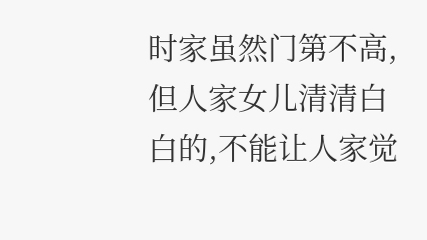时家虽然门第不高,但人家女儿清清白白的,不能让人家觉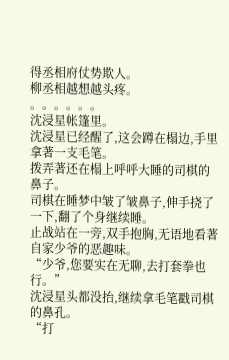得丞相府仗势欺人。
柳丞相越想越头疼。
。。。。。。
沈浸星帐篷里。
沈浸星已经醒了,这会蹲在榻边,手里拿著一支毛笔。
拨弄著还在榻上呼呼大睡的司棋的鼻子。
司棋在睡梦中皱了皱鼻子,伸手挠了一下,翻了个身继续睡。
止战站在一旁,双手抱胸,无语地看著自家少爷的恶趣味。
“少爷,您要实在无聊,去打套拳也行。”
沈浸星头都没抬,继续拿毛笔戳司棋的鼻孔。
“打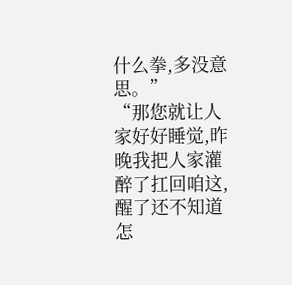什么拳,多没意思。”
“那您就让人家好好睡觉,昨晚我把人家灌醉了扛回咱这,醒了还不知道怎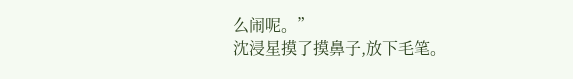么闹呢。”
沈浸星摸了摸鼻子,放下毛笔。